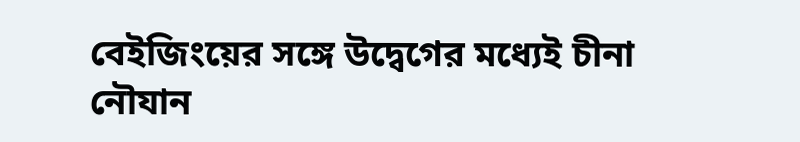বেইজিংয়ের সঙ্গে উদ্বেগের মধ্যেই চীনা নৌযান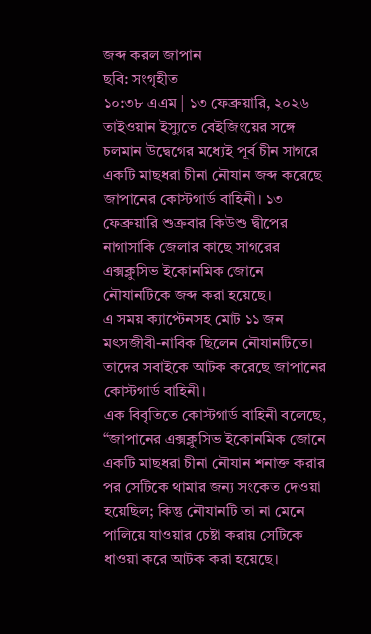জব্দ করল জাপান
ছবি: সংগৃহীত
১০:৩৮ এএম | ১৩ ফেব্রুয়ারি, ২০২৬
তাইওয়ান ইস্যুতে বেইজিংয়ের সঙ্গে চলমান উদ্বেগের মধ্যেই পূর্ব চীন সাগরে একটি মাছধরা চীনা নৌযান জব্দ করেছে জাপানের কোস্টগার্ড বাহিনী। ১৩ ফেব্রুয়ারি শুক্রবার কিউশু দ্বীপের নাগাসাকি জেলার কাছে সাগরের এক্সক্লুসিভ ইকোনমিক জোনে নৌযানটিকে জব্দ করা হয়েছে।
এ সময় ক্যাপ্টেনসহ মোট ১১ জন মৎসজীবী-নাবিক ছিলেন নৌযানটিতে। তাদের সবাইকে আটক করেছে জাপানের কোস্টগার্ড বাহিনী।
এক বিবৃতিতে কোস্টগার্ড বাহিনী বলেছে, “জাপানের এক্সক্লুসিভ ইকোনমিক জোনে একটি মাছধরা চীনা নৌযান শনাক্ত করার পর সেটিকে থামার জন্য সংকেত দেওয়া হয়েছিল; কিন্তু নৌযানটি তা না মেনে পালিয়ে যাওয়ার চেষ্টা করায় সেটিকে ধাওয়া করে আটক করা হয়েছে।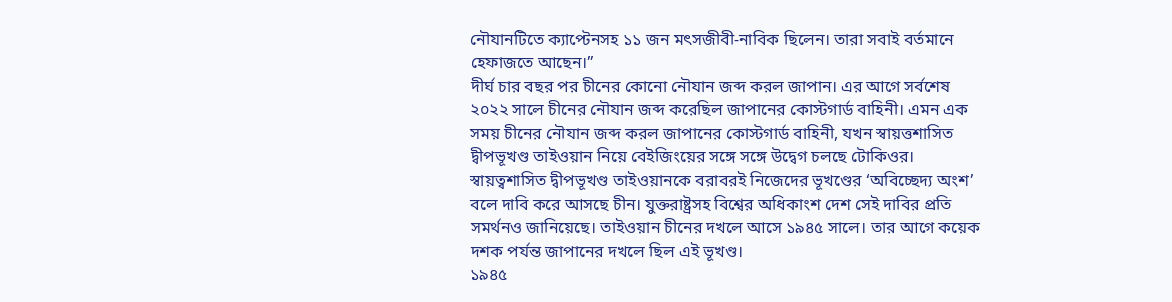নৌযানটিতে ক্যাপ্টেনসহ ১১ জন মৎসজীবী-নাবিক ছিলেন। তারা সবাই বর্তমানে হেফাজতে আছেন।”
দীর্ঘ চার বছর পর চীনের কোনো নৌযান জব্দ করল জাপান। এর আগে সর্বশেষ ২০২২ সালে চীনের নৌযান জব্দ করেছিল জাপানের কোস্টগার্ড বাহিনী। এমন এক সময় চীনের নৌযান জব্দ করল জাপানের কোস্টগার্ড বাহিনী, যখন স্বায়ত্তশাসিত দ্বীপভূখণ্ড তাইওয়ান নিয়ে বেইজিংয়ের সঙ্গে সঙ্গে উদ্বেগ চলছে টোকিওর।
স্বায়ত্বশাসিত দ্বীপভূখণ্ড তাইওয়ানকে বরাবরই নিজেদের ভূখণ্ডের ‘অবিচ্ছেদ্য অংশ’ বলে দাবি করে আসছে চীন। যুক্তরাষ্ট্রসহ বিশ্বের অধিকাংশ দেশ সেই দাবির প্রতি সমর্থনও জানিয়েছে। তাইওয়ান চীনের দখলে আসে ১৯৪৫ সালে। তার আগে কয়েক দশক পর্যন্ত জাপানের দখলে ছিল এই ভূখণ্ড।
১৯৪৫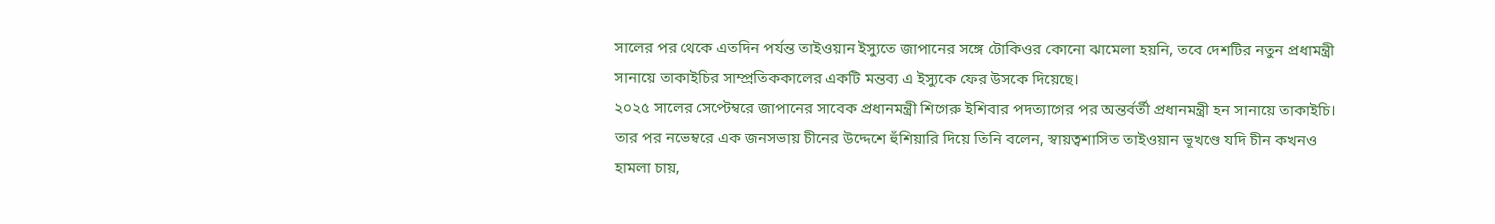সালের পর থেকে এতদিন পর্যন্ত তাইওয়ান ইস্যুতে জাপানের সঙ্গে টোকিওর কোনো ঝামেলা হয়নি, তবে দেশটির নতুন প্রধামন্ত্রী সানায়ে তাকাইচির সাম্প্রতিককালের একটি মন্তব্য এ ইস্যুকে ফের উসকে দিয়েছে।
২০২৫ সালের সেপ্টেম্বরে জাপানের সাবেক প্রধানমন্ত্রী শিগেরু ইশিবার পদত্যাগের পর অন্তর্বর্তী প্রধানমন্ত্রী হন সানায়ে তাকাইচি। তার পর নভেম্বরে এক জনসভায় চীনের উদ্দেশে হুঁশিয়ারি দিয়ে তিনি বলেন, স্বায়ত্বশাসিত তাইওয়ান ভূখণ্ডে যদি চীন কখনও হামলা চায়,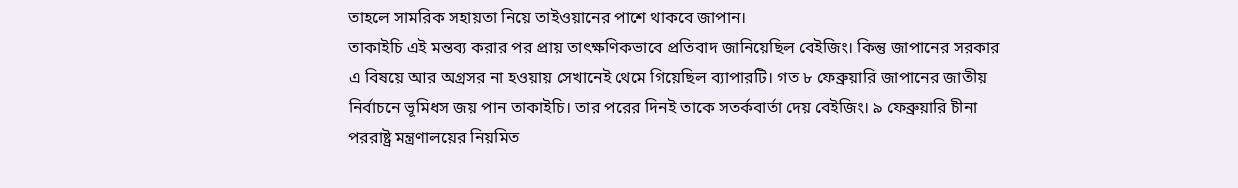তাহলে সামরিক সহায়তা নিয়ে তাইওয়ানের পাশে থাকবে জাপান।
তাকাইচি এই মন্তব্য করার পর প্রায় তাৎক্ষণিকভাবে প্রতিবাদ জানিয়েছিল বেইজিং। কিন্তু জাপানের সরকার এ বিষয়ে আর অগ্রসর না হওয়ায় সেখানেই থেমে গিয়েছিল ব্যাপারটি। গত ৮ ফেব্রুয়ারি জাপানের জাতীয় নির্বাচনে ভূমিধস জয় পান তাকাইচি। তার পরের দিনই তাকে সতর্কবার্তা দেয় বেইজিং। ৯ ফেব্রুয়ারি চীনা পররাষ্ট্র মন্ত্রণালয়ের নিয়মিত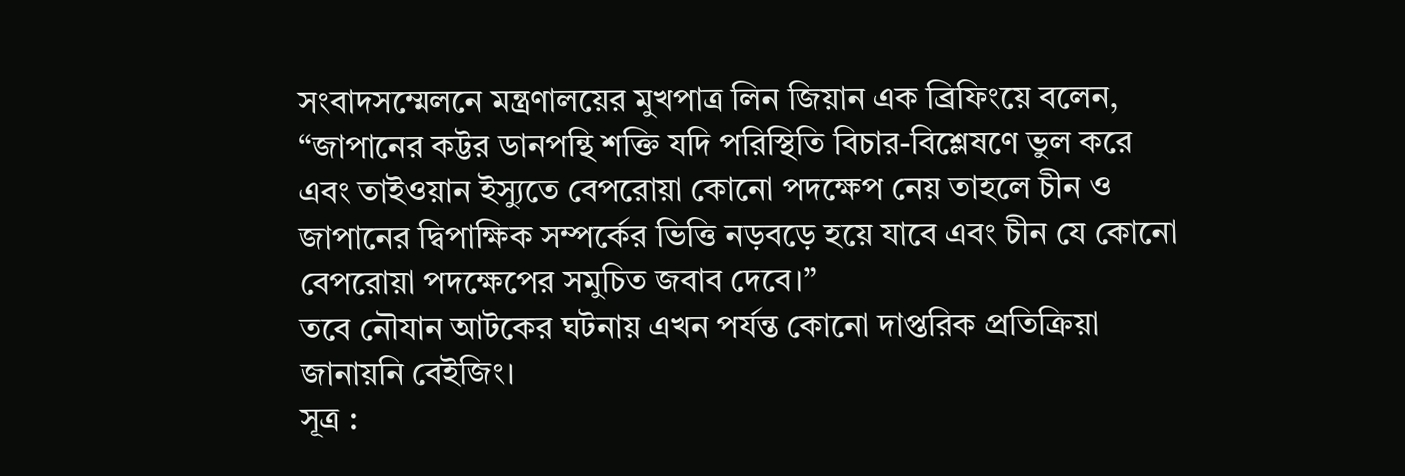সংবাদসম্মেলনে মন্ত্রণালয়ের মুখপাত্র লিন জিয়ান এক ব্রিফিংয়ে বলেন, “জাপানের কট্টর ডানপন্থি শক্তি যদি পরিস্থিতি বিচার-বিশ্লেষণে ভুল করে এবং তাইওয়ান ইস্যুতে বেপরোয়া কোনো পদক্ষেপ নেয় তাহলে চীন ও জাপানের দ্বিপাক্ষিক সম্পর্কের ভিত্তি নড়বড়ে হয়ে যাবে এবং চীন যে কোনো বেপরোয়া পদক্ষেপের সমুচিত জবাব দেবে।”
তবে নৌযান আটকের ঘটনায় এখন পর্যন্ত কোনো দাপ্তরিক প্রতিক্রিয়া জানায়নি বেইজিং।
সূত্র :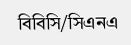বিবিসি/সিএনএ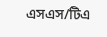এসএস/টিএ